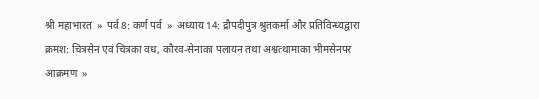श्री महाभारत  »  पर्व 8: कर्ण पर्व  »  अध्याय 14: द्रौपदीपुत्र श्रुतकर्मा और प्रतिविन्ध्यद्वारा क्रमश: चित्रसेन एवं चित्रका वध, कौरव-सेनाका पलायन तथा अश्वत्थामाका भीमसेनपर आक्रमण  »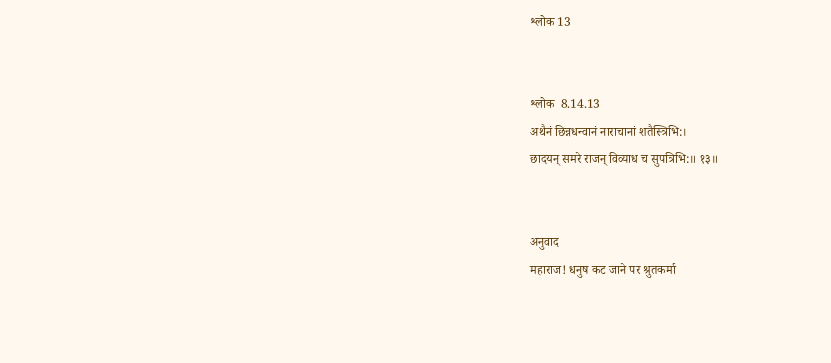श्लोक 13


श्लोक  8.14.13
अथैनं छिन्नधन्वानं नाराचानां शतैस्त्रिभि:।
छादयन् समरे राजन् विव्याध च सुपत्रिभि:॥ १३॥


अनुवाद
महाराज! धनुष कट जाने पर श्रुतकर्मा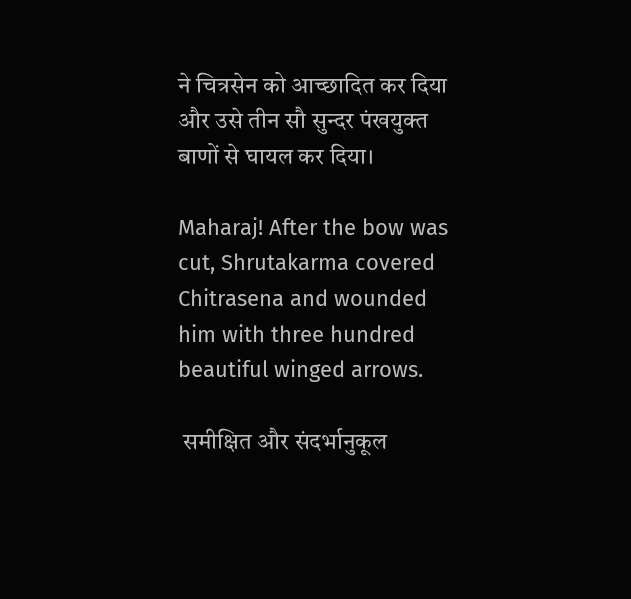ने चित्रसेन को आच्छादित कर दिया और उसे तीन सौ सुन्दर पंखयुक्त बाणों से घायल कर दिया।

Maharaj! After the bow was cut, Shrutakarma covered Chitrasena and wounded him with three hundred beautiful winged arrows.

 समीक्षित और संदर्भानुकूल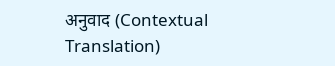अनुवाद (Contextual Translation)